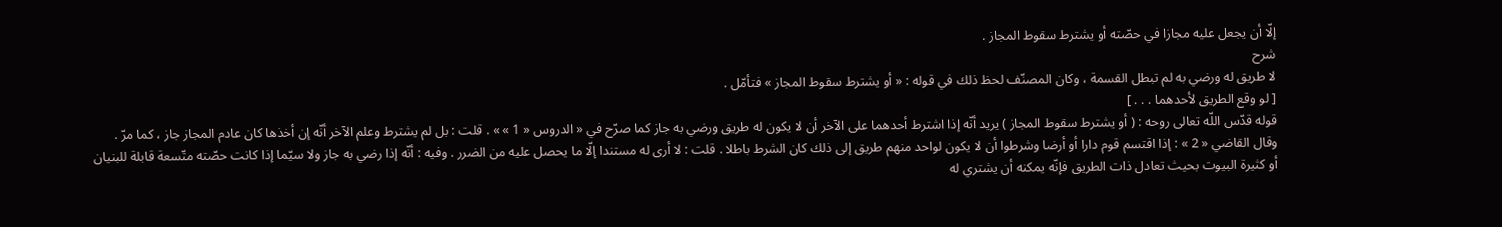إلّا أن يجعل عليه مجازا في حصّته أو يشترط سقوط المجاز .
شرح
لا طريق له ورضي به لم تبطل القسمة ، وكان المصنّف لحظ ذلك في قوله : « أو يشترط سقوط المجاز » فتأمّل .
[ لو وقع الطريق لأحدهما . . . ]
قوله قدّس اللّه تعالى روحه : ( أو يشترط سقوط المجاز ) يريد أنّه إذا اشترط أحدهما على الآخر أن لا يكون له طريق ورضي به جاز كما صرّح في « الدروس « 1 » » . قلت : بل لم يشترط وعلم الآخر أنّه إن أخذها كان عادم المجاز جاز ، كما مرّ . وقال القاضي « 2 » : إذا اقتسم قوم دارا أو أرضا وشرطوا أن لا يكون لواحد منهم طريق إلى ذلك كان الشرط باطلا . قلت : لا أرى له مستندا إلّا ما يحصل عليه من الضرر . وفيه : أنّه إذا رضي به جاز ولا سيّما إذا كانت حصّته متّسعة قابلة للبنيان أو كثيرة البيوت بحيث تعادل ذات الطريق فإنّه يمكنه أن يشتري له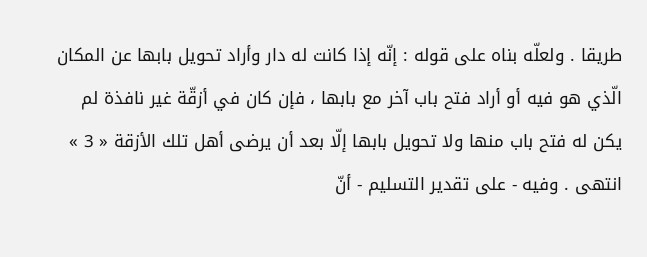طريقا . ولعلّه بناه على قوله : إنّه إذا كانت له دار وأراد تحويل بابها عن المكان الّذي هو فيه أو أراد فتح باب آخر مع بابها ، فإن كان في أزقّة غير نافذة لم يكن له فتح باب منها ولا تحويل بابها إلّا بعد أن يرضى أهل تلك الأزقة « 3 » انتهى . وفيه - على تقدير التسليم - أنّ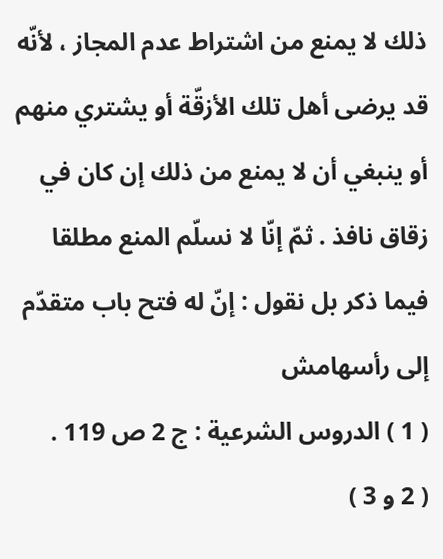ذلك لا يمنع من اشتراط عدم المجاز ، لأنّه قد يرضى أهل تلك الأزقّة أو يشتري منهم أو ينبغي أن لا يمنع من ذلك إن كان في زقاق نافذ . ثمّ إنّا لا نسلّم المنع مطلقا فيما ذكر بل نقول : إنّ له فتح باب متقدّم إلى رأسهامش
( 1 ) الدروس الشرعية : ج 2 ص 119 .
( 2 و 3 )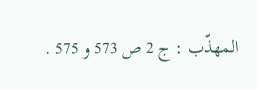المهذّب : ج 2 ص 573 و 575 .